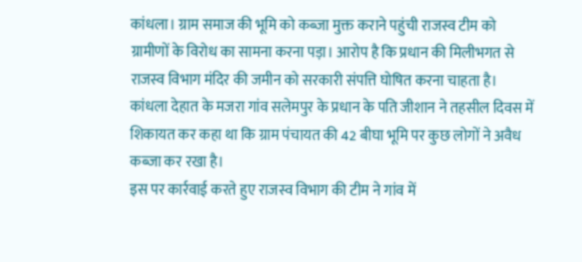कांधला। ग्राम समाज की भूमि को कब्जा मुक्त कराने पहुंची राजस्व टीम को ग्रामीणों के विरोध का सामना करना पड़ा। आरोप है कि प्रधान की मिलीभगत से राजस्व विभाग मंदिर की जमीन को सरकारी संपत्ति घोषित करना चाहता है।
कांधला देहात के मजरा गांव सलेमपुर के प्रधान के पति जीशान ने तहसील दिवस में शिकायत कर कहा था कि ग्राम पंचायत की 42 बीघा भूमि पर कुछ लोगों ने अवैध कब्जा कर रखा है।
इस पर कार्रवाई करते हुए राजस्व विभाग की टीम ने गांव में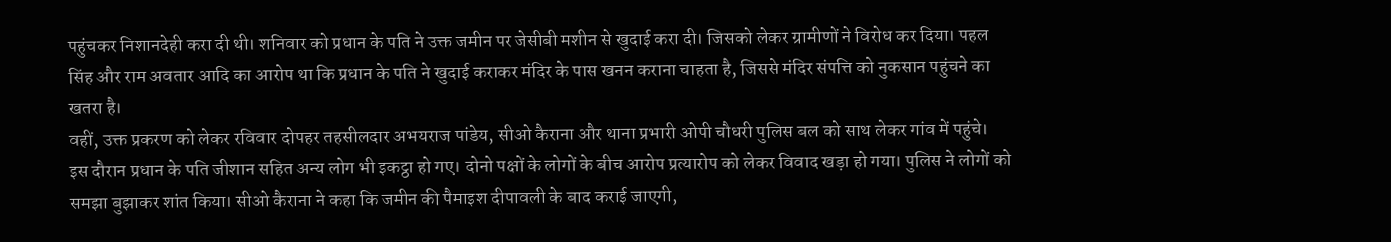पहुंचकर निशानदेही करा दी थी। शनिवार को प्रधान के पति ने उक्त जमीन पर जेसीबी मशीन से खुदाई करा दी। जिसको लेकर ग्रामीणों ने विरोध कर दिया। पहल सिंह और राम अवतार आदि का आरोप था कि प्रधान के पति ने खुदाई कराकर मंदिर के पास खनन कराना चाहता है, जिससे मंदिर संपत्ति को नुकसान पहुंचने का खतरा है।
वहीं, उक्त प्रकरण को लेकर रविवार दोपहर तहसीलदार अभयराज पांडेय, सीओ कैराना और थाना प्रभारी ओपी चौधरी पुलिस बल को साथ लेकर गांव में पहुंचे।
इस दौरान प्रधान के पति जीशान सहित अन्य लोग भी इकट्ठा हो गए। दोनो पक्षों के लोगों के बीच आरोप प्रत्यारोप को लेकर विवाद खड़ा हो गया। पुलिस ने लोगों को समझा बुझाकर शांत किया। सीओ कैराना ने कहा कि जमीन की पैमाइश दीपावली के बाद कराई जाएगी,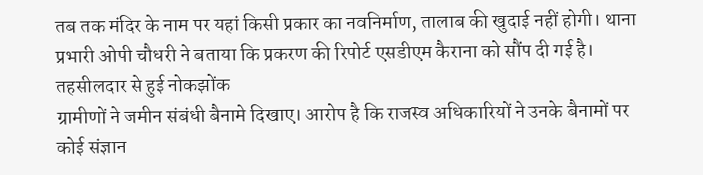तब तक मंदिर के नाम पर यहां किसी प्रकार का नवनिर्माण, तालाब की खुदाई नहीं होगी। थाना प्रभारी ओपी चौधरी ने बताया कि प्रकरण की रिपोर्ट एसडीएम कैराना को सौंप दी गई है।
तहसीलदार से हुई नोकझोंक
ग्रामीणों ने जमीन संबंधी बैनामे दिखाए। आरोप है कि राजस्व अधिकारियों ने उनके बैनामों पर कोई संज्ञान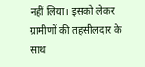नहीं लिया। इसको लेकर ग्रामीणों की तहसीलदार के साथ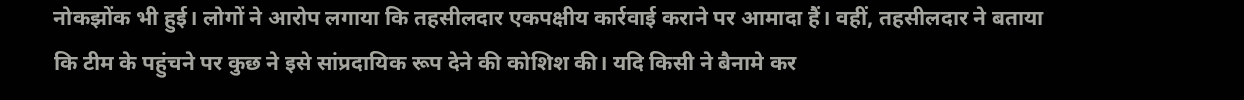नोकझोंक भी हुई। लोगों ने आरोप लगाया कि तहसीलदार एकपक्षीय कार्रवाई कराने पर आमादा हैं। वहीं, तहसीलदार ने बताया कि टीम के पहुंचने पर कुछ ने इसे सांप्रदायिक रूप देने की कोशिश की। यदि किसी ने बैनामे कर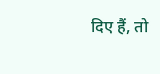दिए हैं, तो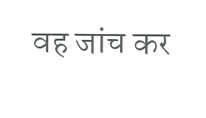वह जांच कर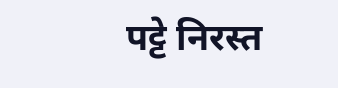पट्टे निरस्त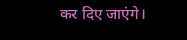कर दिए जाएंगे।